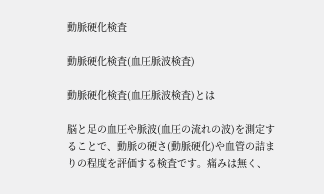動脈硬化検査

動脈硬化検査(血圧脈波検査)

動脈硬化検査(血圧脈波検査)とは

脳と足の血圧や脈波(血圧の流れの波)を測定することで、動脈の硬さ(動脈硬化)や血管の詰まりの程度を評価する検査です。痛みは無く、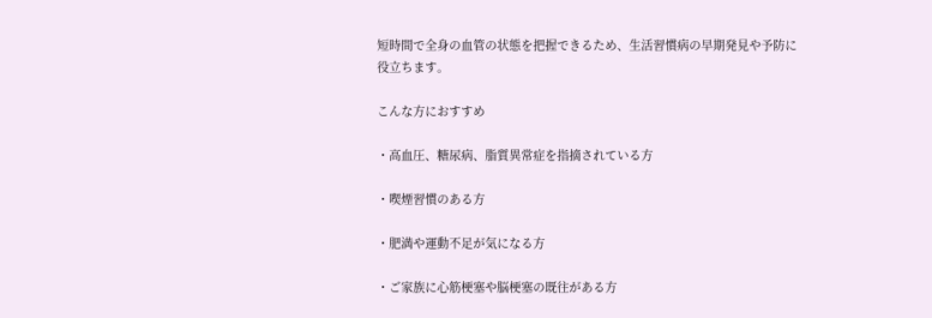短時間で全身の血管の状態を把握できるため、生活習慣病の早期発見や予防に役立ちます。

こんな方におすすめ

・高血圧、糖尿病、脂質異常症を指摘されている方

・喫煙習慣のある方

・肥満や運動不足が気になる方

・ご家族に心筋梗塞や脳梗塞の既往がある方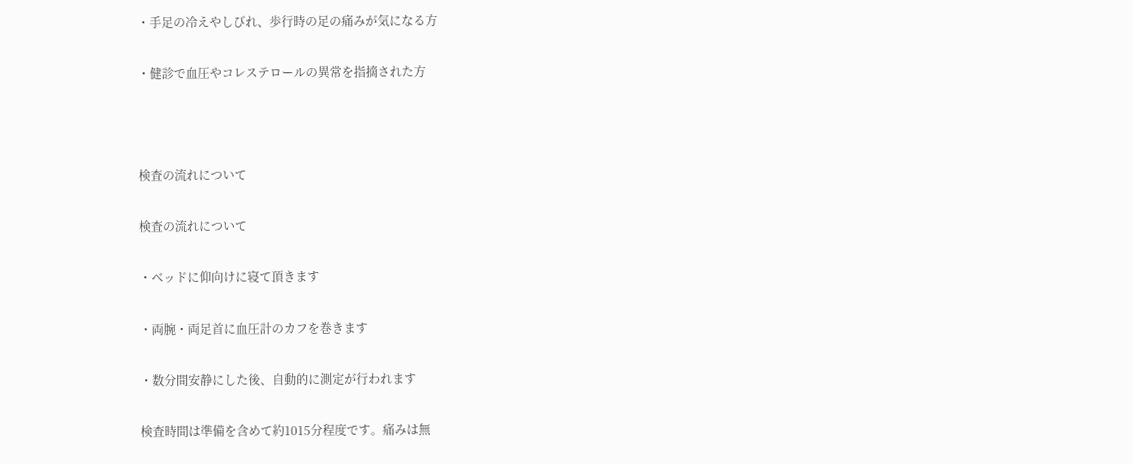・手足の冷えやしびれ、歩行時の足の痛みが気になる方

・健診で血圧やコレステロールの異常を指摘された方



検査の流れについて

検査の流れについて

・ベッドに仰向けに寝て頂きます

・両腕・両足首に血圧計のカフを巻きます

・数分間安静にした後、自動的に測定が行われます

検査時間は準備を含めて約1015分程度です。痛みは無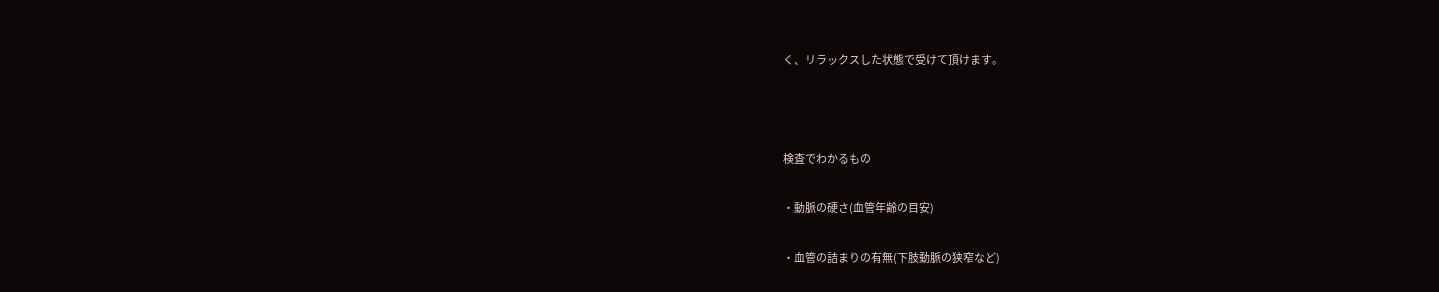く、リラックスした状態で受けて頂けます。



検査でわかるもの

・動脈の硬さ(血管年齢の目安)

・血管の詰まりの有無(下肢動脈の狭窄など)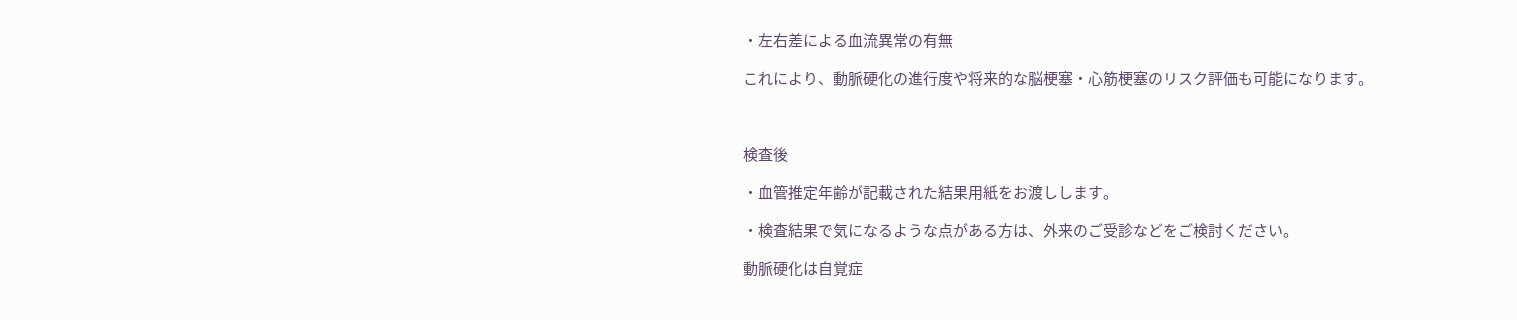・左右差による血流異常の有無

これにより、動脈硬化の進行度や将来的な脳梗塞・心筋梗塞のリスク評価も可能になります。



検査後

・血管推定年齢が記載された結果用紙をお渡しします。

・検査結果で気になるような点がある方は、外来のご受診などをご検討ください。

動脈硬化は自覚症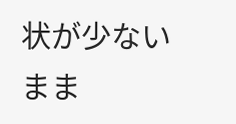状が少ないまま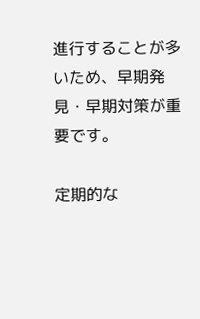進行することが多いため、早期発見・早期対策が重要です。

定期的な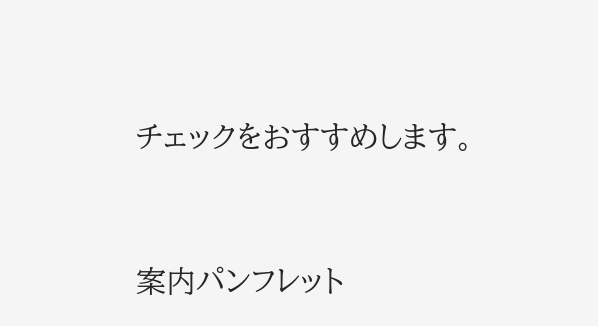チェックをおすすめします。



案内パンフレット